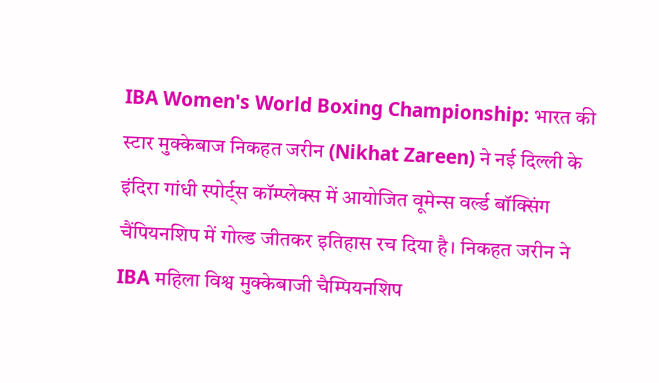IBA Women's World Boxing Championship: भारत की स्टार मुक्केबाज निकहत जरीन (Nikhat Zareen) ने नई दिल्ली के इंदिरा गांधी स्पोर्ट्स कॉम्प्लेक्स में आयोजित वूमेन्स वर्ल्ड बॉक्सिंग चैंपियनशिप में गोल्ड जीतकर इतिहास रच दिया है। निकहत जरीन ने IBA महिला विश्व मुक्केबाजी चैम्पियनशिप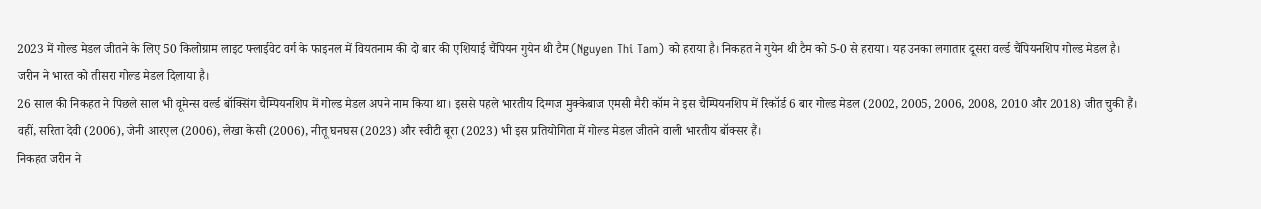2023 में गोल्ड मेडल जीतने के लिए 50 किलोग्राम लाइट फ्लाईवेट वर्ग के फाइनल में वियतनाम की दो बार की एशियाई चैंपियन गुयेन थी टैम (Nguyen Thi Tam) को हराया है। निकहत ने गुयेन थी टैम को 5-0 से हराया। यह उनका लगातार दूसरा वर्ल्ड चैंपियनशिप गोल्ड मेडल है। जरीन ने भारत को तीसरा गोल्ड मेडल दिलाया है।
26 साल की निकहत ने पिछले साल भी वूमेन्स वर्ल्ड बॉक्सिंग चैम्पियनशिप में गोल्ड मेडल अपने नाम किया था। इससे पहले भारतीय दिग्गज मुक्केबाज एमसी मैरी कॉम ने इस चैम्पियनशिप में रिकॉर्ड 6 बार गोल्ड मेडल (2002, 2005, 2006, 2008, 2010 और 2018) जीत चुकी हैं। वहीं, सरिता देवी (2006), जेनी आरएल (2006), लेखा केसी (2006), नीतू घनघस (2023) और स्वीटी बूरा (2023) भी इस प्रतियोगिता में गोल्ड मेडल जीतने वाली भारतीय बॉक्सर हैं।
निकहत जरीन ने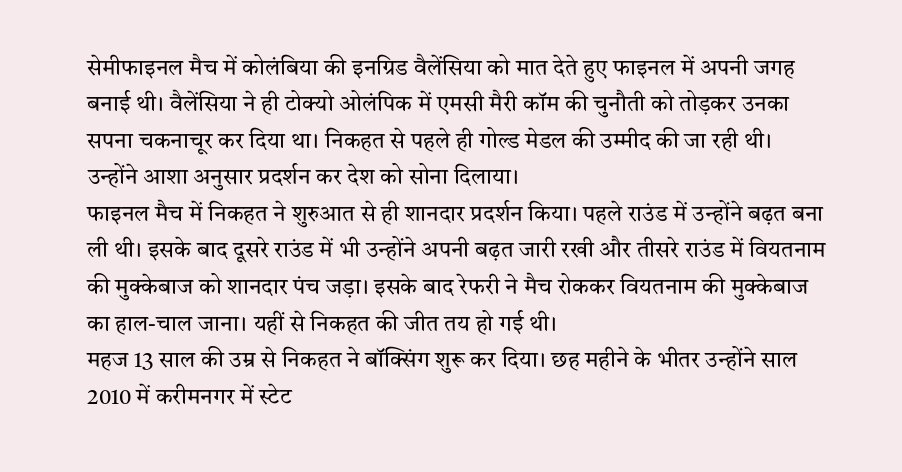सेमीफाइनल मैच में कोलंबिया की इनग्रिड वैलेंसिया को मात देते हुए फाइनल में अपनी जगह बनाई थी। वैलेंसिया ने ही टोक्यो ओलंपिक में एमसी मैरी कॉम की चुनौती को तोड़कर उनका सपना चकनाचूर कर दिया था। निकहत से पहले ही गोल्ड मेडल की उम्मीद की जा रही थी। उन्होंने आशा अनुसार प्रदर्शन कर देश को सोना दिलाया।
फाइनल मैच में निकहत ने शुरुआत से ही शानदार प्रदर्शन किया। पहले राउंड में उन्होंने बढ़त बना ली थी। इसके बाद दूसरे राउंड में भी उन्होंने अपनी बढ़त जारी रखी और तीसरे राउंड में वियतनाम की मुक्केबाज को शानदार पंच जड़ा। इसके बाद रेफरी ने मैच रोककर वियतनाम की मुक्केबाज का हाल-चाल जाना। यहीं से निकहत की जीत तय हो गई थी।
महज 13 साल की उम्र से निकहत ने बॉक्सिंग शुरू कर दिया। छह महीने के भीतर उन्होंने साल 2010 में करीमनगर में स्टेट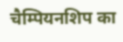चैम्पियनशिप का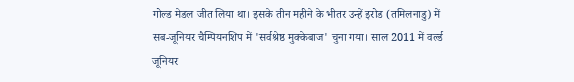गोल्ड मेडल जीत लिया था। इसके तीन महीने के भीतर उन्हें इरोड (तमिलनाडु) में सब-जूनियर चैम्पियनशिप में 'सर्वश्रेष्ठ मुक्केबाज' चुना गया। साल 2011 में वर्ल्ड जूनियर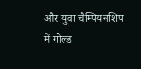और युवा चैम्पियनशिप में गोल्ड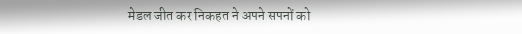मेडल जीत कर निकहत ने अपने सपनों को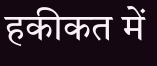हकीकत में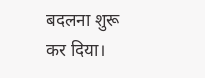बदलना शुरू कर दिया।